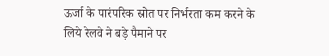ऊर्जा के पारंपरिक स्रोत पर निर्भरता कम करने के लिये रेलवे ने बड़े पैमाने पर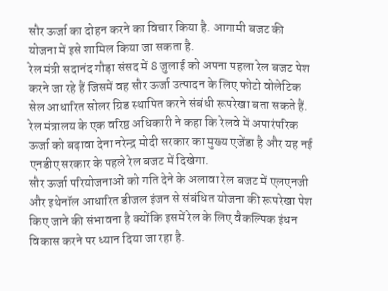सौर ऊर्जा का दोहन करने का विचार किया है. आगामी बजट की योजना में इसे शामिल किया जा सकता है.
रेल मंत्री सदानंद गौड़ा संसद में 8 जुलाई को अपना पहला रेल बजट पेश करने जा रहे हैं जिसमें वह सौर ऊर्जा उत्पादन के लिए फोटो वोलेटिक सेल आधारित सोलर ग्रिड स्थापित करने संबंधी रूपरेखा बता सकते हैं.
रेल मंत्रालय के एक वरिष्ठ अधिकारी ने कहा कि रेलवे में अपारंपरिक ऊर्जा को बढ़ावा देना नरेन्द्र मोदी सरकार का मुख्य एजेंडा है और यह नई एनडीए सरकार के पहले रेल बजट में दिखेगा.
सौर ऊर्जा परियोजनाओं को गति देने के अलावा रेल बजट में एलएनजी और इथेनॉल आधारित डीजल इंजन से संबंधित योजना की रूपरेखा पेश किए जाने की संभावना है क्योंकि इसमें रेल के लिए वैकल्पिक इंधन विकास करने पर ध्यान दिया जा रहा है.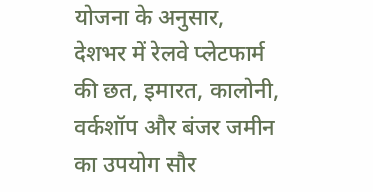योजना के अनुसार, देशभर में रेलवे प्लेटफार्म की छत, इमारत, कालोनी, वर्कशॉप और बंजर जमीन का उपयोग सौर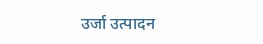उर्जा उत्पादन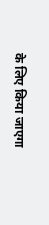के लिए किया जाएगा